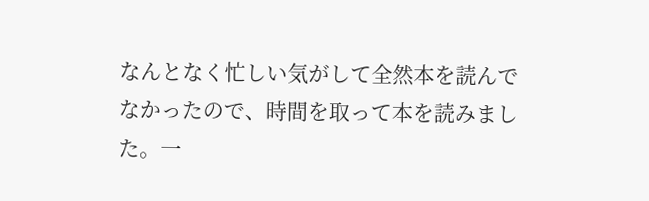なんとなく忙しい気がして全然本を読んでなかったので、時間を取って本を読みました。一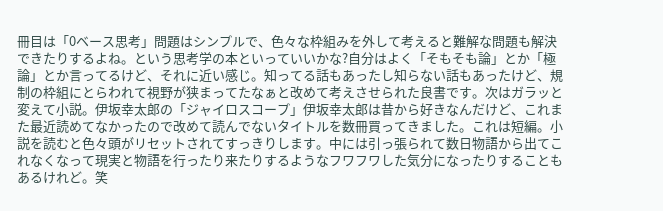冊目は「0ベース思考」問題はシンプルで、色々な枠組みを外して考えると難解な問題も解決できたりするよね。という思考学の本といっていいかな?自分はよく「そもそも論」とか「極論」とか言ってるけど、それに近い感じ。知ってる話もあったし知らない話もあったけど、規制の枠組にとらわれて視野が狭まってたなぁと改めて考えさせられた良書です。次はガラッと変えて小説。伊坂幸太郎の「ジャイロスコープ」伊坂幸太郎は昔から好きなんだけど、これまた最近読めてなかったので改めて読んでないタイトルを数冊買ってきました。これは短編。小説を読むと色々頭がリセットされてすっきりします。中には引っ張られて数日物語から出てこれなくなって現実と物語を行ったり来たりするようなフワフワした気分になったりすることもあるけれど。笑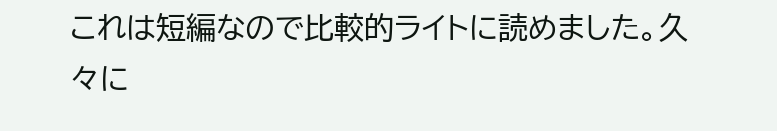これは短編なので比較的ライトに読めました。久々に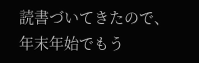読書づいてきたので、年末年始でもう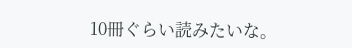10冊ぐらい読みたいな。